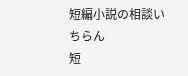短編小説の相談いちらん
短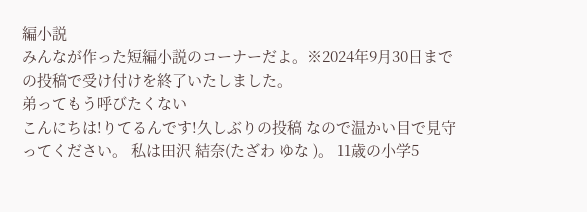編小説
みんなが作った短編小説のコーナーだよ。※2024年9月30日までの投稿で受け付けを終了いたしました。
弟ってもう呼びたくない
こんにちは!りてるんです!久しぶりの投稿 なので温かい目で見守ってください。 私は田沢 結奈(たざわ ゆな )。 11歳の小学5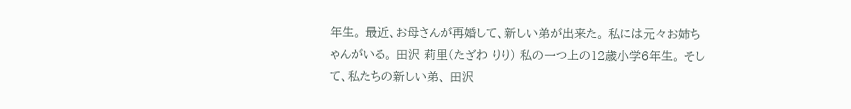年生。 最近、お母さんが再婚して、新しい弟が出来た。 私には元々お姉ちゃんがいる。 田沢 莉里(たざわ りり) 私の一つ上の12歳小学6年生。 そして、私たちの新しい弟、 田沢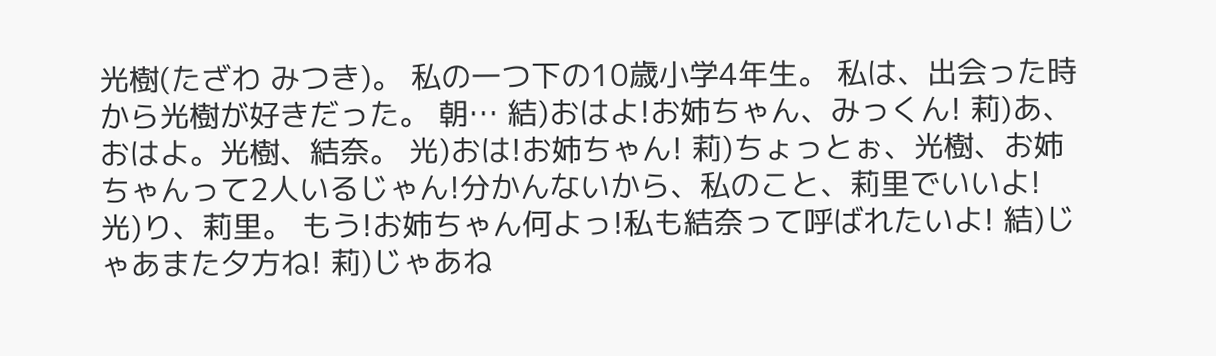光樹(たざわ みつき)。 私の一つ下の10歳小学4年生。 私は、出会った時から光樹が好きだった。 朝… 結)おはよ!お姉ちゃん、みっくん! 莉)あ、おはよ。光樹、結奈。 光)おは!お姉ちゃん! 莉)ちょっとぉ、光樹、お姉ちゃんって2人いるじゃん!分かんないから、私のこと、莉里でいいよ! 光)り、莉里。 もう!お姉ちゃん何よっ!私も結奈って呼ばれたいよ! 結)じゃあまた夕方ね! 莉)じゃあね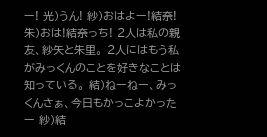ー! 光)うん! 紗)おはよー!結奈! 朱)おは!結奈っち! 2人は私の親友、紗矢と朱里。 2人にはもう私がみっくんのことを好きなことは知っている。 結)ねーねー、みっくんさぁ、今日もかっこよかったー 紗)結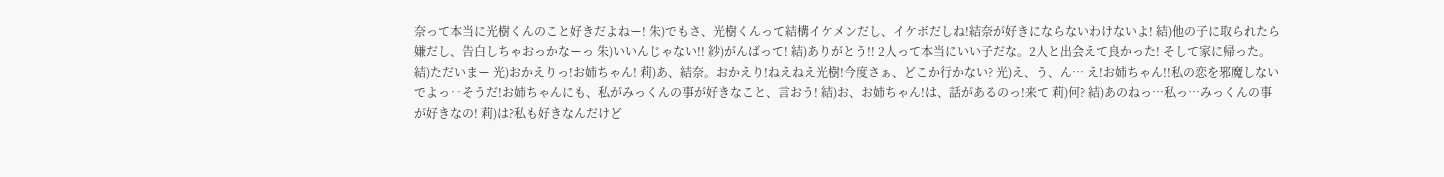奈って本当に光樹くんのこと好きだよねー! 朱)でもさ、光樹くんって結構イケメンだし、イケボだしね!結奈が好きにならないわけないよ! 結)他の子に取られたら嫌だし、告白しちゃおっかなーっ 朱)いいんじゃない!! 紗)がんばって! 結)ありがとう!! 2人って本当にいい子だな。2人と出会えて良かった! そして家に帰った。 結)ただいまー 光)おかえりっ!お姉ちゃん! 莉)あ、結奈。おかえり!ねえねえ光樹!今度さぁ、どこか行かない? 光)え、う、ん… え!お姉ちゃん!!私の恋を邪魔しないでよっ‥そうだ!お姉ちゃんにも、私がみっくんの事が好きなこと、言おう! 結)お、お姉ちゃん!は、話があるのっ!来て 莉)何? 結)あのねっ…私っ…みっくんの事が好きなの! 莉)は?私も好きなんだけど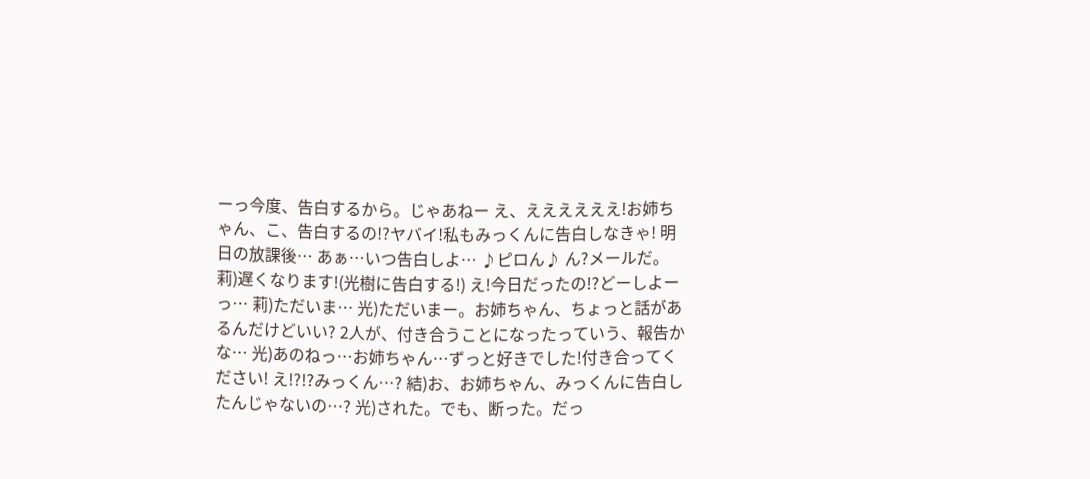ーっ今度、告白するから。じゃあねー え、ええええええ!お姉ちゃん、こ、告白するの!?ヤバイ!私もみっくんに告白しなきゃ! 明日の放課後… あぁ…いつ告白しよ… ♪ピロん♪ ん?メールだ。 莉)遅くなります!(光樹に告白する!) え!今日だったの!?どーしよーっ… 莉)ただいま… 光)ただいまー。お姉ちゃん、ちょっと話があるんだけどいい? 2人が、付き合うことになったっていう、報告かな… 光)あのねっ…お姉ちゃん…ずっと好きでした!付き合ってください! え!?!?みっくん…? 結)お、お姉ちゃん、みっくんに告白したんじゃないの…? 光)された。でも、断った。だっ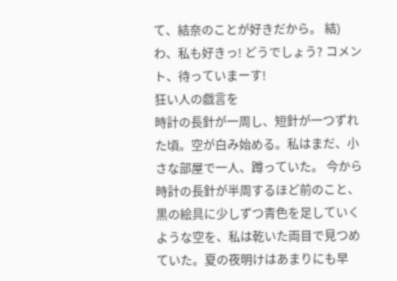て、結奈のことが好きだから。 結)わ、私も好きっ! どうでしょう? コメント、待っていまーす!
狂い人の戯言を
時計の長針が一周し、短針が一つずれた頃。空が白み始める。私はまだ、小さな部屋で一人、蹲っていた。 今から時計の長針が半周するほど前のこと、黒の絵具に少しずつ青色を足していくような空を、私は乾いた両目で見つめていた。夏の夜明けはあまりにも早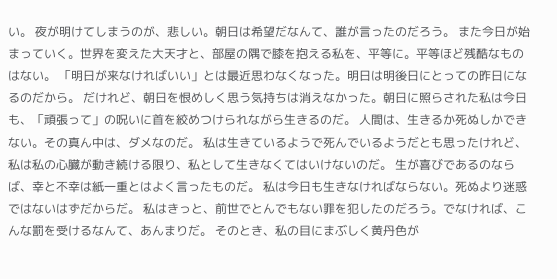い。 夜が明けてしまうのが、悲しい。朝日は希望だなんて、誰が言ったのだろう。 また今日が始まっていく。世界を変えた大天才と、部屋の隅で膝を抱える私を、平等に。平等ほど残酷なものはない。 「明日が来なければいい」とは最近思わなくなった。明日は明後日にとっての昨日になるのだから。 だけれど、朝日を恨めしく思う気持ちは消えなかった。朝日に照らされた私は今日も、「頑張って」の呪いに首を絞めつけられながら生きるのだ。 人間は、生きるか死ぬしかできない。その真ん中は、ダメなのだ。 私は生きているようで死んでいるようだとも思ったけれど、私は私の心臓が動き続ける限り、私として生きなくてはいけないのだ。 生が喜びであるのならば、幸と不幸は紙一重とはよく言ったものだ。 私は今日も生きなければならない。死ぬより迷惑ではないはずだからだ。 私はきっと、前世でとんでもない罪を犯したのだろう。でなければ、こんな罰を受けるなんて、あんまりだ。 そのとき、私の目にまぶしく黄丹色が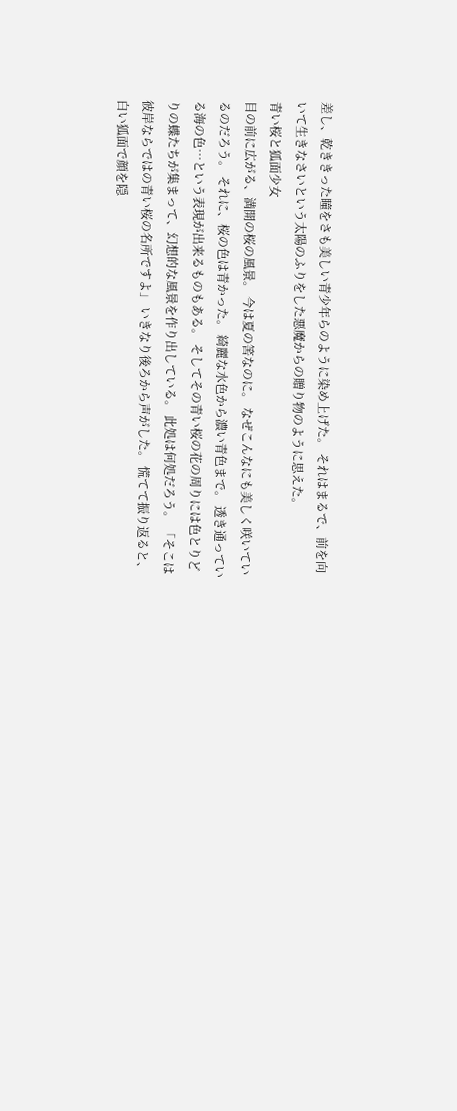差し、乾ききった瞳をさも美しい青少年らのように染め上げた。 それはまるで、前を向いて生きなさいという太陽のふりをした悪魔からの贈り物のように思えた。
青い桜と狐面少女
目の前に広がる、満開の桜の風景。 今は夏の筈なのに。 なぜこんなにも美しく咲いているのだろう。 それに、桜の色は青かった。 綺麗な水色から濃い青色まで。 透き通っている海の色…という表現が出来るものもある。 そしてその青い桜の花の周りには色とりどりの蝶たちが集まって、幻想的な風景を作り出している。 此処は何処だろう。 「そこは彼岸ならではの青い桜の名所ですよ」 いきなり後ろから声がした。 慌てて振り返ると、白い狐面で顔を隠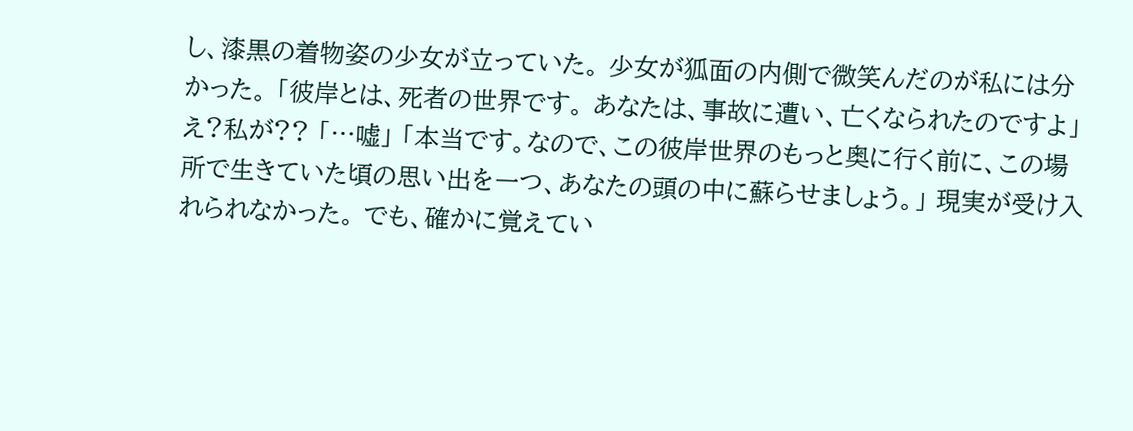し、漆黒の着物姿の少女が立っていた。 少女が狐面の内側で微笑んだのが私には分かった。 「彼岸とは、死者の世界です。 あなたは、事故に遭い、亡くなられたのですよ」 え?私が?? 「…嘘」 「本当です。なので、この彼岸世界のもっと奥に行く前に、この場所で生きていた頃の思い出を一つ、あなたの頭の中に蘇らせましょう。」 現実が受け入れられなかった。 でも、確かに覚えてい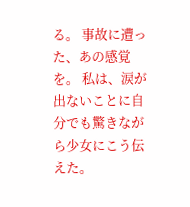る。 事故に遭った、あの感覚を。 私は、涙が出ないことに自分でも驚きながら少女にこう伝えた。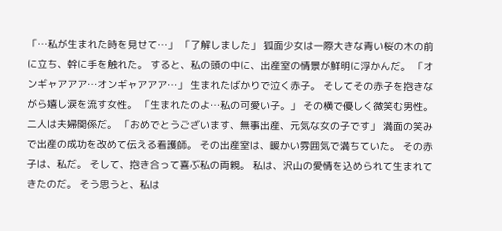「…私が生まれた時を見せて…」 「了解しました」 狐面少女は一際大きな青い桜の木の前に立ち、幹に手を触れた。 すると、私の頭の中に、出産室の情景が鮮明に浮かんだ。 「オンギャアアア…オンギャアアア…」 生まれたばかりで泣く赤子。 そしてその赤子を抱きながら嬉し涙を流す女性。 「生まれたのよ…私の可愛い子。」 その横で優しく微笑む男性。 二人は夫婦関係だ。 「おめでとうございます、無事出産、元気な女の子です」 満面の笑みで出産の成功を改めて伝える看護師。 その出産室は、暖かい雰囲気で満ちていた。 その赤子は、私だ。 そして、抱き合って喜ぶ私の両親。 私は、沢山の愛情を込められて生まれてきたのだ。 そう思うと、私は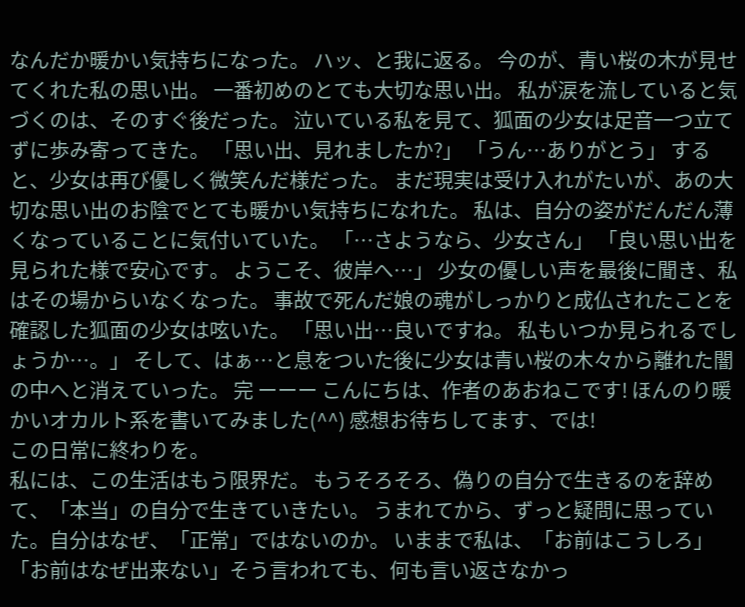なんだか暖かい気持ちになった。 ハッ、と我に返る。 今のが、青い桜の木が見せてくれた私の思い出。 一番初めのとても大切な思い出。 私が涙を流していると気づくのは、そのすぐ後だった。 泣いている私を見て、狐面の少女は足音一つ立てずに歩み寄ってきた。 「思い出、見れましたか?」 「うん…ありがとう」 すると、少女は再び優しく微笑んだ様だった。 まだ現実は受け入れがたいが、あの大切な思い出のお陰でとても暖かい気持ちになれた。 私は、自分の姿がだんだん薄くなっていることに気付いていた。 「…さようなら、少女さん」 「良い思い出を見られた様で安心です。 ようこそ、彼岸へ…」 少女の優しい声を最後に聞き、私はその場からいなくなった。 事故で死んだ娘の魂がしっかりと成仏されたことを確認した狐面の少女は呟いた。 「思い出…良いですね。 私もいつか見られるでしょうか…。」 そして、はぁ…と息をついた後に少女は青い桜の木々から離れた闇の中へと消えていった。 完 ーーー こんにちは、作者のあおねこです! ほんのり暖かいオカルト系を書いてみました(^^) 感想お待ちしてます、では!
この日常に終わりを。
私には、この生活はもう限界だ。 もうそろそろ、偽りの自分で生きるのを辞めて、「本当」の自分で生きていきたい。 うまれてから、ずっと疑問に思っていた。自分はなぜ、「正常」ではないのか。 いままで私は、「お前はこうしろ」「お前はなぜ出来ない」そう言われても、何も言い返さなかっ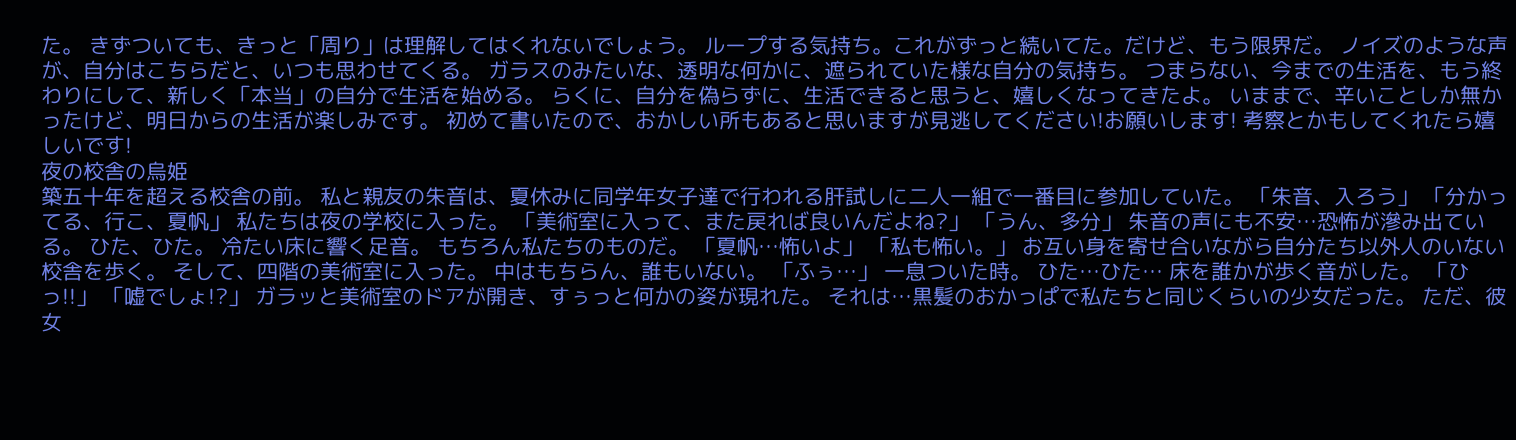た。 きずついても、きっと「周り」は理解してはくれないでしょう。 ループする気持ち。これがずっと続いてた。だけど、もう限界だ。 ノイズのような声が、自分はこちらだと、いつも思わせてくる。 ガラスのみたいな、透明な何かに、遮られていた様な自分の気持ち。 つまらない、今までの生活を、もう終わりにして、新しく「本当」の自分で生活を始める。 らくに、自分を偽らずに、生活できると思うと、嬉しくなってきたよ。 いままで、辛いことしか無かったけど、明日からの生活が楽しみです。 初めて書いたので、おかしい所もあると思いますが見逃してください!お願いします! 考察とかもしてくれたら嬉しいです!
夜の校舎の烏姫
築五十年を超える校舎の前。 私と親友の朱音は、夏休みに同学年女子達で行われる肝試しに二人一組で一番目に参加していた。 「朱音、入ろう」 「分かってる、行こ、夏帆」 私たちは夜の学校に入った。 「美術室に入って、また戻れば良いんだよね?」 「うん、多分」 朱音の声にも不安…恐怖が滲み出ている。 ひた、ひた。 冷たい床に響く足音。 もちろん私たちのものだ。 「夏帆…怖いよ」 「私も怖い。」 お互い身を寄せ合いながら自分たち以外人のいない校舎を歩く。 そして、四階の美術室に入った。 中はもちらん、誰もいない。 「ふぅ…」 一息ついた時。 ひた…ひた… 床を誰かが歩く音がした。 「ひっ!!」 「嘘でしょ!?」 ガラッと美術室のドアが開き、すぅっと何かの姿が現れた。 それは…黒髪のおかっぱで私たちと同じくらいの少女だった。 ただ、彼女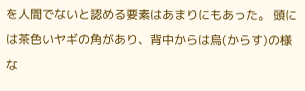を人間でないと認める要素はあまりにもあった。 頭には茶色いヤギの角があり、背中からは烏(からす)の様な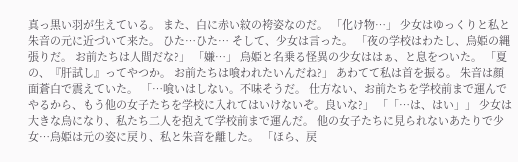真っ黒い羽が生えている。 また、白に赤い紋の袴姿なのだ。 「化け物…」 少女はゆっくりと私と朱音の元に近づいて来た。 ひた…ひた… そして、少女は言った。 「夜の学校はわたし、烏姫の縄張りだ。 お前たちは人間だな?」 「嫌…」 烏姫と名乗る怪異の少女ははぁ、と息をついた。 「夏の、『肝試し』ってやつか。 お前たちは喰われたいんだね?」 あわてて私は首を振る。 朱音は顔面蒼白で震えていた。 「…喰いはしない。不味そうだ。 仕方ない、お前たちを学校前まで運んでやるから、もう他の女子たちを学校に入れてはいけないぞ。良いな?」 「「…は、はい」」 少女は大きな烏になり、私たち二人を抱えて学校前まで運んだ。 他の女子たちに見られないあたりで少女…烏姫は元の姿に戻り、私と朱音を離した。 「ほら、戻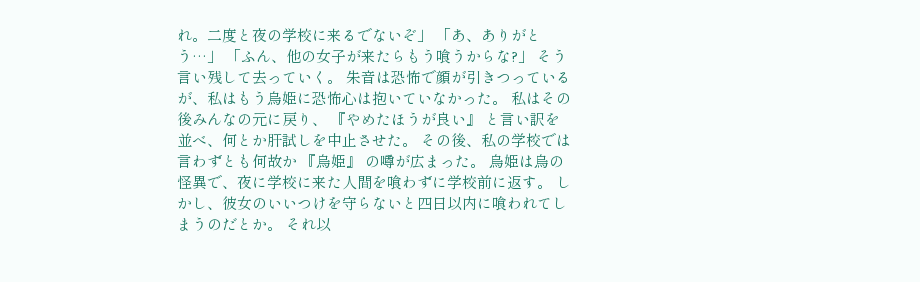れ。二度と夜の学校に来るでないぞ」 「あ、ありがとう…」 「ふん、他の女子が来たらもう喰うからな?」 そう言い残して去っていく。 朱音は恐怖で顔が引きつっているが、私はもう烏姫に恐怖心は抱いていなかった。 私はその後みんなの元に戻り、 『やめたほうが良い』 と言い訳を並べ、何とか肝試しを中止させた。 その後、私の学校では言わずとも何故か 『烏姫』 の噂が広まった。 烏姫は烏の怪異で、夜に学校に来た人間を喰わずに学校前に返す。 しかし、彼女のいいつけを守らないと四日以内に喰われてしまうのだとか。 それ以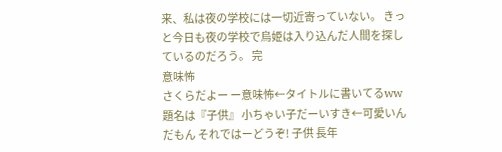来、私は夜の学校には一切近寄っていない。 きっと今日も夜の学校で烏姫は入り込んだ人間を探しているのだろう。 完
意味怖
さくらだよー ー意味怖←タイトルに書いてるww 題名は『子供』 小ちゃい子だーいすき←可愛いんだもん それではーどうぞ! 子供 長年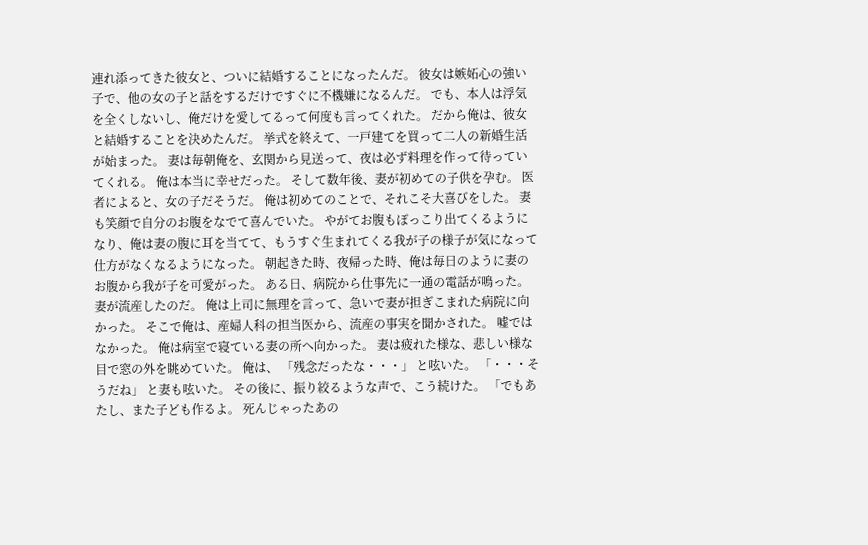連れ添ってきた彼女と、ついに結婚することになったんだ。 彼女は嫉妬心の強い子で、他の女の子と話をするだけですぐに不機嫌になるんだ。 でも、本人は浮気を全くしないし、俺だけを愛してるって何度も言ってくれた。 だから俺は、彼女と結婚することを決めたんだ。 挙式を終えて、一戸建てを買って二人の新婚生活が始まった。 妻は毎朝俺を、玄関から見送って、夜は必ず料理を作って待っていてくれる。 俺は本当に幸せだった。 そして数年後、妻が初めての子供を孕む。 医者によると、女の子だそうだ。 俺は初めてのことで、それこそ大喜びをした。 妻も笑顔で自分のお腹をなでて喜んでいた。 やがてお腹もぽっこり出てくるようになり、俺は妻の腹に耳を当てて、もうすぐ生まれてくる我が子の様子が気になって仕方がなくなるようになった。 朝起きた時、夜帰った時、俺は毎日のように妻のお腹から我が子を可愛がった。 ある日、病院から仕事先に一通の電話が鳴った。 妻が流産したのだ。 俺は上司に無理を言って、急いで妻が担ぎこまれた病院に向かった。 そこで俺は、産婦人科の担当医から、流産の事実を聞かされた。 嘘ではなかった。 俺は病室で寝ている妻の所へ向かった。 妻は疲れた様な、悲しい様な目で窓の外を眺めていた。 俺は、 「残念だったな・・・」 と呟いた。 「・・・そうだね」 と妻も呟いた。 その後に、振り絞るような声で、こう続けた。 「でもあたし、また子ども作るよ。 死んじゃったあの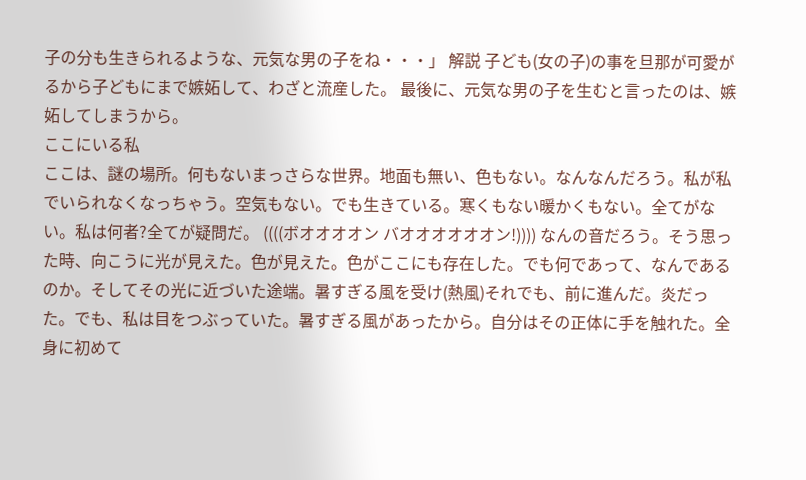子の分も生きられるような、元気な男の子をね・・・」 解説 子ども(女の子)の事を旦那が可愛がるから子どもにまで嫉妬して、わざと流産した。 最後に、元気な男の子を生むと言ったのは、嫉妬してしまうから。
ここにいる私
ここは、謎の場所。何もないまっさらな世界。地面も無い、色もない。なんなんだろう。私が私でいられなくなっちゃう。空気もない。でも生きている。寒くもない暖かくもない。全てがない。私は何者?全てが疑問だ。 ((((ボオオオオン バオオオオオオン!)))) なんの音だろう。そう思った時、向こうに光が見えた。色が見えた。色がここにも存在した。でも何であって、なんであるのか。そしてその光に近づいた途端。暑すぎる風を受け(熱風)それでも、前に進んだ。炎だった。でも、私は目をつぶっていた。暑すぎる風があったから。自分はその正体に手を触れた。全身に初めて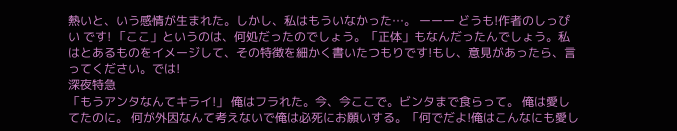熱いと、いう感情が生まれた。しかし、私はもういなかった…。 ーーー どうも!作者のしっぴい です! 「ここ」というのは、何処だったのでしょう。「正体」もなんだったんでしょう。私はとあるものをイメージして、その特徴を細かく書いたつもりです!もし、意見があったら、言ってください。では!
深夜特急
「もうアンタなんてキライ!」 俺はフラれた。今、今ここで。ビンタまで食らって。 俺は愛してたのに。 何が外因なんて考えないで俺は必死にお願いする。「何でだよ!俺はこんなにも愛し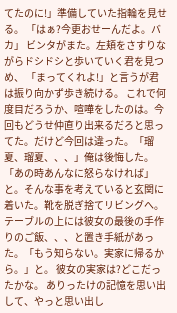てたのに!」準備していた指輪を見せる。 「はぁ?今更おせーんだよ。バカ」 ビンタがまた。左頬をさすりながらドシドシと歩いていく君を見つめ、 「まってくれよ!」と言うが君は振り向かず歩き続ける。 これで何度目だろうか、喧嘩をしたのは。今回もどうせ仲直り出来るだろと思ってた。だけど今回は違った。「瑠夏、瑠夏、、、」俺は後悔した。「あの時あんなに怒らなければ」と。そんな事を考えていると玄関に着いた。靴を脱ぎ捨てリビングへ。テーブルの上には彼女の最後の手作りのご飯、、、と置き手紙があった。「もう知らない。実家に帰るから。」と。 彼女の実家は?どこだったかな。 ありったけの記憶を思い出して、やっと思い出し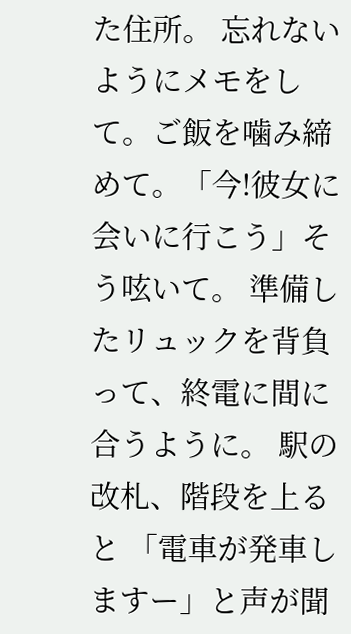た住所。 忘れないようにメモをして。ご飯を噛み締めて。「今!彼女に会いに行こう」そう呟いて。 準備したリュックを背負って、終電に間に合うように。 駅の改札、階段を上ると 「電車が発車しますー」と声が聞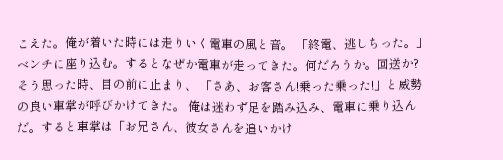こえた。俺が着いた時には走りいく電車の風と音。 「終電、逃しちった。」 ベンチに座り込む。するとなぜか電車が走ってきた。何だろうか。回送か? そう思った時、目の前に止まり、 「さあ、お客さん!乗った乗った!」と威勢の良い車掌が呼びかけてきた。 俺は迷わず足を踏み込み、電車に乗り込んだ。すると車掌は「お兄さん、彼女さんを追いかけ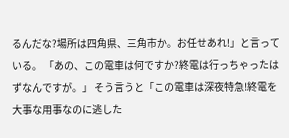るんだな?場所は四角県、三角市か。お任せあれ!」と言っている。 「あの、この電車は何ですか?終電は行っちゃったはずなんですが。」 そう言うと「この電車は深夜特急!終電を大事な用事なのに逃した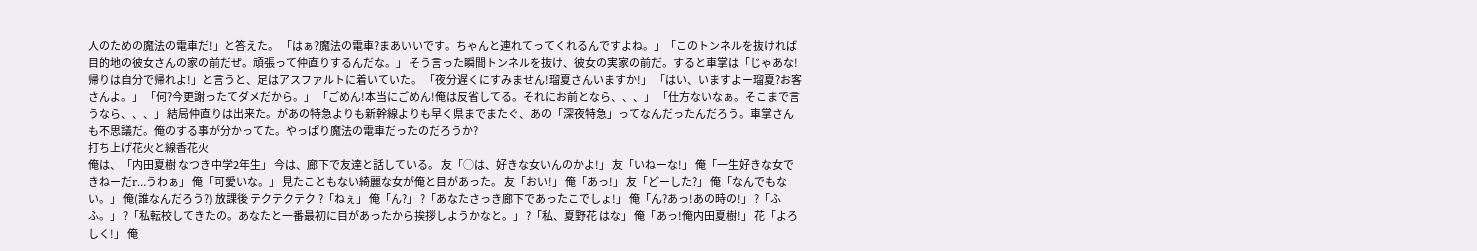人のための魔法の電車だ!」と答えた。 「はぁ?魔法の電車?まあいいです。ちゃんと連れてってくれるんですよね。」「このトンネルを抜ければ目的地の彼女さんの家の前だぜ。頑張って仲直りするんだな。」 そう言った瞬間トンネルを抜け、彼女の実家の前だ。すると車掌は「じゃあな!帰りは自分で帰れよ!」と言うと、足はアスファルトに着いていた。 「夜分遅くにすみません!瑠夏さんいますか!」 「はい、いますよー瑠夏?お客さんよ。」 「何?今更謝ったてダメだから。」 「ごめん!本当にごめん!俺は反省してる。それにお前となら、、、」 「仕方ないなぁ。そこまで言うなら、、、」 結局仲直りは出来た。があの特急よりも新幹線よりも早く県までまたぐ、あの「深夜特急」ってなんだったんだろう。車掌さんも不思議だ。俺のする事が分かってた。やっぱり魔法の電車だったのだろうか?
打ち上げ花火と線香花火
俺は、「内田夏樹 なつき中学2年生」 今は、廊下で友達と話している。 友「◯は、好きな女いんのかよ!」 友「いねーな!」 俺「一生好きな女できねーだr…うわぁ」 俺「可愛いな。」 見たこともない綺麗な女が俺と目があった。 友「おい!」 俺「あっ!」 友「どーした?」 俺「なんでもない。」 俺(誰なんだろう?) 放課後 テクテクテク ?「ねぇ」 俺「ん?」 ?「あなたさっき廊下であったこでしょ!」 俺「ん?あっ!あの時の!」 ?「ふふ。」 ?「私転校してきたの。あなたと一番最初に目があったから挨拶しようかなと。」 ?「私、夏野花 はな」 俺「あっ!俺内田夏樹!」 花「よろしく!」 俺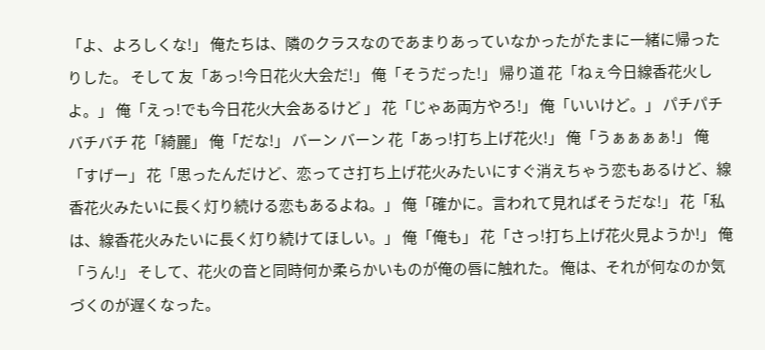「よ、よろしくな!」 俺たちは、隣のクラスなのであまりあっていなかったがたまに一緒に帰ったりした。 そして 友「あっ!今日花火大会だ!」 俺「そうだった!」 帰り道 花「ねぇ今日線香花火しよ。」 俺「えっ!でも今日花火大会あるけど 」 花「じゃあ両方やろ!」 俺「いいけど。」 パチパチ バチバチ 花「綺麗」 俺「だな!」 バーン バーン 花「あっ!打ち上げ花火!」 俺「うぁぁぁぁ!」 俺「すげー」 花「思ったんだけど、恋ってさ打ち上げ花火みたいにすぐ消えちゃう恋もあるけど、線香花火みたいに長く灯り続ける恋もあるよね。」 俺「確かに。言われて見ればそうだな!」 花「私は、線香花火みたいに長く灯り続けてほしい。」 俺「俺も」 花「さっ!打ち上げ花火見ようか!」 俺「うん!」 そして、花火の音と同時何か柔らかいものが俺の唇に触れた。 俺は、それが何なのか気づくのが遅くなった。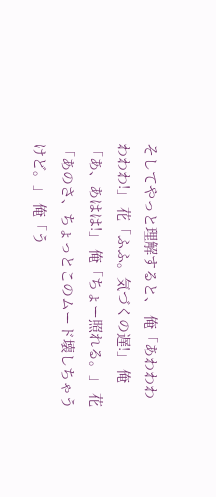そしてやっと理解すると、 俺「あわわわわわわ!」 花「ふふ。気づくの遅!」 俺「あ、あはは!」 俺「ちょー照れる。」 花「あのさ、ちょっとこのムード壊しちゃうけど。」 俺「う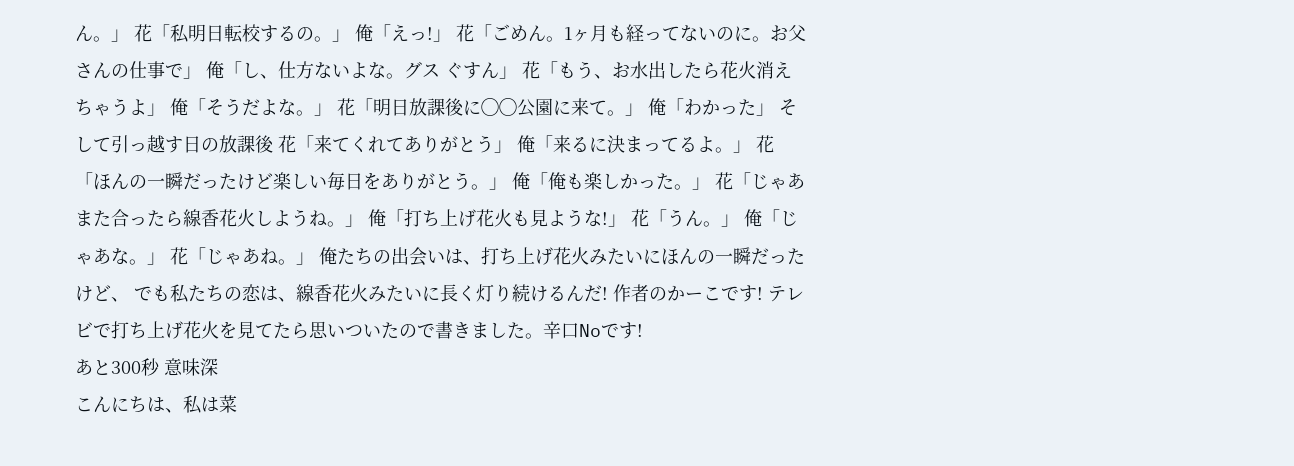ん。」 花「私明日転校するの。」 俺「えっ!」 花「ごめん。1ヶ月も経ってないのに。お父さんの仕事で」 俺「し、仕方ないよな。グス ぐすん」 花「もう、お水出したら花火消えちゃうよ」 俺「そうだよな。」 花「明日放課後に◯◯公園に来て。」 俺「わかった」 そして引っ越す日の放課後 花「来てくれてありがとう」 俺「来るに決まってるよ。」 花「ほんの一瞬だったけど楽しい毎日をありがとう。」 俺「俺も楽しかった。」 花「じゃあまた合ったら線香花火しようね。」 俺「打ち上げ花火も見ような!」 花「うん。」 俺「じゃあな。」 花「じゃあね。」 俺たちの出会いは、打ち上げ花火みたいにほんの一瞬だったけど、 でも私たちの恋は、線香花火みたいに長く灯り続けるんだ! 作者のかーこです! テレビで打ち上げ花火を見てたら思いついたので書きました。辛口Noです!
あと300秒 意味深
こんにちは、私は菜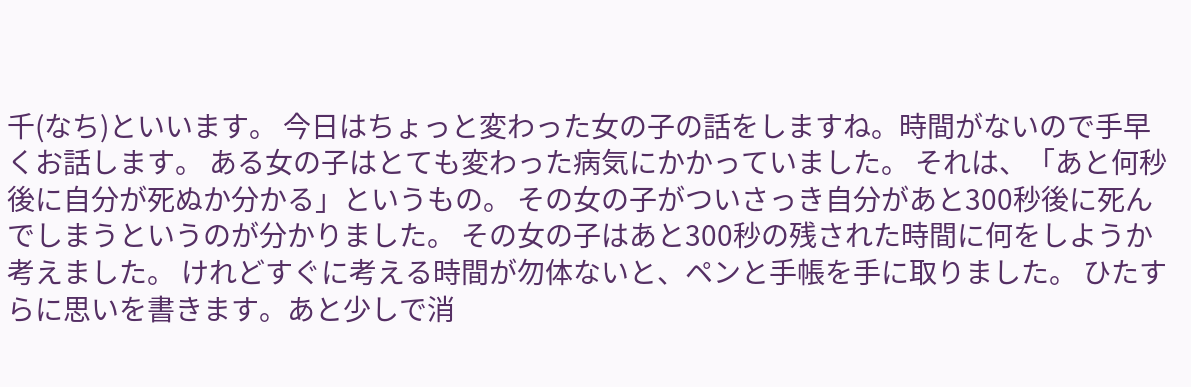千(なち)といいます。 今日はちょっと変わった女の子の話をしますね。時間がないので手早くお話します。 ある女の子はとても変わった病気にかかっていました。 それは、「あと何秒後に自分が死ぬか分かる」というもの。 その女の子がついさっき自分があと300秒後に死んでしまうというのが分かりました。 その女の子はあと300秒の残された時間に何をしようか考えました。 けれどすぐに考える時間が勿体ないと、ペンと手帳を手に取りました。 ひたすらに思いを書きます。あと少しで消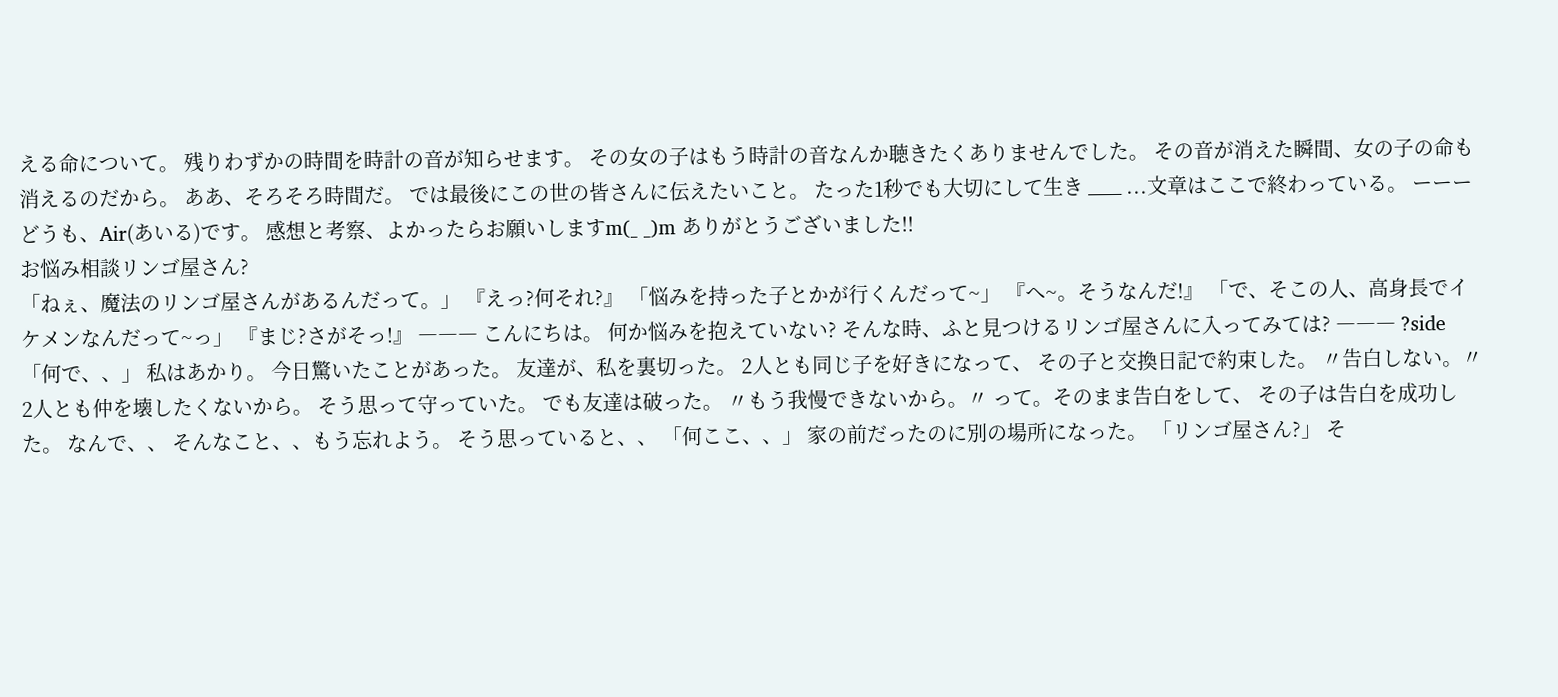える命について。 残りわずかの時間を時計の音が知らせます。 その女の子はもう時計の音なんか聴きたくありませんでした。 その音が消えた瞬間、女の子の命も消えるのだから。 ああ、そろそろ時間だ。 では最後にこの世の皆さんに伝えたいこと。 たった1秒でも大切にして生き ___ ...文章はここで終わっている。 ーーー どうも、Air(あいる)です。 感想と考察、よかったらお願いしますm(_ _)m ありがとうございました!!
お悩み相談リンゴ屋さん?
「ねぇ、魔法のリンゴ屋さんがあるんだって。」 『えっ?何それ?』 「悩みを持った子とかが行くんだって~」 『へ~。そうなんだ!』 「で、そこの人、高身長でイケメンなんだって~っ」 『まじ?さがそっ!』 ――― こんにちは。 何か悩みを抱えていない? そんな時、ふと見つけるリンゴ屋さんに入ってみては? ――― ?side 「何で、、」 私はあかり。 今日驚いたことがあった。 友達が、私を裏切った。 2人とも同じ子を好きになって、 その子と交換日記で約束した。 〃告白しない。〃 2人とも仲を壊したくないから。 そう思って守っていた。 でも友達は破った。 〃もう我慢できないから。〃 って。そのまま告白をして、 その子は告白を成功した。 なんで、、 そんなこと、、もう忘れよう。 そう思っていると、、 「何ここ、、」 家の前だったのに別の場所になった。 「リンゴ屋さん?」 そ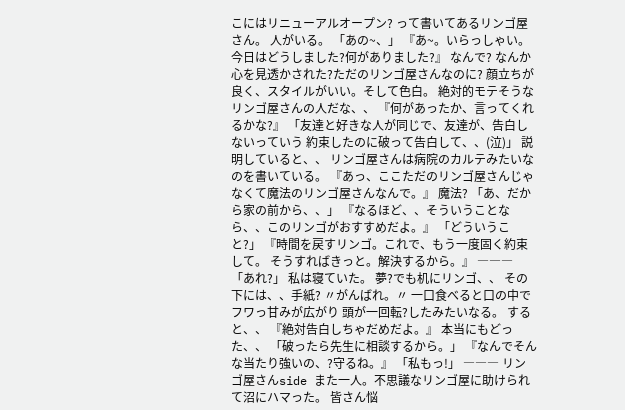こにはリニューアルオープン? って書いてあるリンゴ屋さん。 人がいる。 「あの~、」 『あ~。いらっしゃい。今日はどうしました?何がありました?』 なんで? なんか心を見透かされた?ただのリンゴ屋さんなのに? 顔立ちが良く、スタイルがいい。そして色白。 絶対的モテそうなリンゴ屋さんの人だな、、 『何があったか、言ってくれるかな?』 「友達と好きな人が同じで、友達が、告白しないっていう 約束したのに破って告白して、、(泣)」 説明していると、、 リンゴ屋さんは病院のカルテみたいなのを書いている。 『あっ、ここただのリンゴ屋さんじゃなくて魔法のリンゴ屋さんなんで。』 魔法? 「あ、だから家の前から、、」 『なるほど、、そういうことなら、、このリンゴがおすすめだよ。』 「どういうこと?」 『時間を戻すリンゴ。これで、もう一度固く約束して。 そうすればきっと。解決するから。』 ――― 「あれ?」 私は寝ていた。 夢?でも机にリンゴ、、 その下には、、手紙? 〃がんばれ。〃 一口食べると口の中でフワっ甘みが広がり 頭が一回転?したみたいなる。 すると、、 『絶対告白しちゃだめだよ。』 本当にもどった、、 「破ったら先生に相談するから。」 『なんでそんな当たり強いの、?守るね。』 「私もっ!」 ――― リンゴ屋さんside また一人。不思議なリンゴ屋に助けられて沼にハマった。 皆さん悩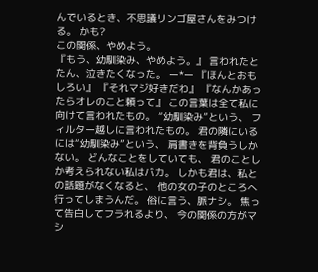んでいるとき、不思議リンゴ屋さんをみつける。 かも?
この関係、やめよう。
『もう、幼馴染み、やめよう。』 言われたとたん、泣きたくなった。 ー*ー 『ほんとおもしろい』 『それマジ好きだわ』 『なんかあったらオレのこと頼って』 この言葉は全て私に向けて言われたもの。 “幼馴染み”という、 フィルター越しに言われたもの。 君の隣にいるには“幼馴染み”という、 肩書きを背負うしかない。 どんなことをしていても、 君のことしか考えられない私はバカ。 しかも君は、私との話題がなくなると、 他の女の子のところへ行ってしまうんだ。 俗に言う、脈ナシ。 焦って告白してフラれるより、 今の関係の方がマシ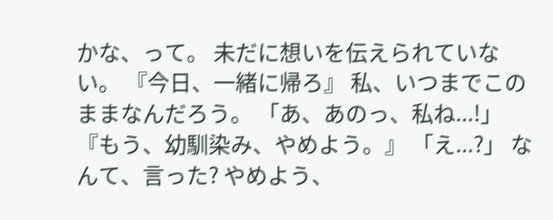かな、って。 未だに想いを伝えられていない。 『今日、一緒に帰ろ』 私、いつまでこのままなんだろう。 「あ、あのっ、私ね...!」 『もう、幼馴染み、やめよう。』 「え...?」 なんて、言った? やめよう、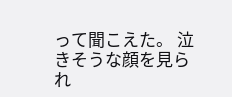って聞こえた。 泣きそうな顔を見られ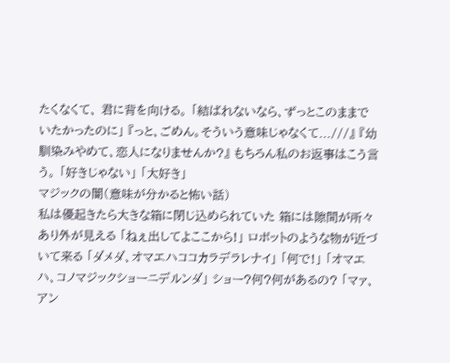たくなくて、 君に背を向ける。 「結ばれないなら、ずっとこのままでいたかったのに」 『っと、ごめん。そういう意味じゃなくて...///』 『幼馴染みやめて、恋人になりませんか?』 もちろん私のお返事はこう言う。 「好きじゃない」 「大好き」
マジックの闇(意味が分かると怖い話)
私は優起きたら大きな箱に閉じ込められていた 箱には隙間が所々あり外が見える 「ねぇ出してよここから!」 ロボットのような物が近づいて来る 「ダメダ、オマエハココカラデラレナイ」 「何で!」 「オマエハ、コノマジックショーニデルンダ」 ショー?何?何があるの? 「マァ、アン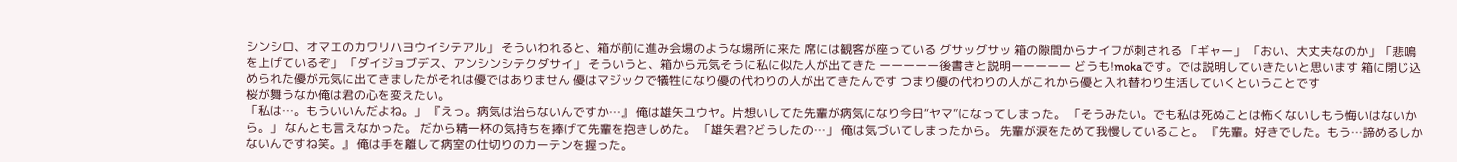シンシロ、オマエのカワリハヨウイシテアル」 そういわれると、箱が前に進み会場のような場所に来た 席には観客が座っている グサッグサッ 箱の隙間からナイフが刺される 「ギャー」 「おい、大丈夫なのか」「悲鳴を上げているぞ」 「ダイジョブデス、アンシンシテクダサイ」 そういうと、箱から元気そうに私に似た人が出てきた ーーーーー後書きと説明ーーーーー どうも!mokaです。では説明していきたいと思います 箱に閉じ込められた優が元気に出てきましたがそれは優ではありません 優はマジックで犠牲になり優の代わりの人が出てきたんです つまり優の代わりの人がこれから優と入れ替わり生活していくということです
桜が舞うなか俺は君の心を変えたい。
「私は…。もういいんだよね。」 『えっ。病気は治らないんですか…』 俺は雄矢ユウヤ。片想いしてた先輩が病気になり今日“ヤマ”になってしまった。 「そうみたい。でも私は死ぬことは怖くないしもう悔いはないから。」 なんとも言えなかった。 だから精一杯の気持ちを捧げて先輩を抱きしめた。 「雄矢君?どうしたの…」 俺は気づいてしまったから。 先輩が涙をためて我慢していること。 『先輩。好きでした。もう…諦めるしかないんですね笑。』 俺は手を離して病室の仕切りのカーテンを握った。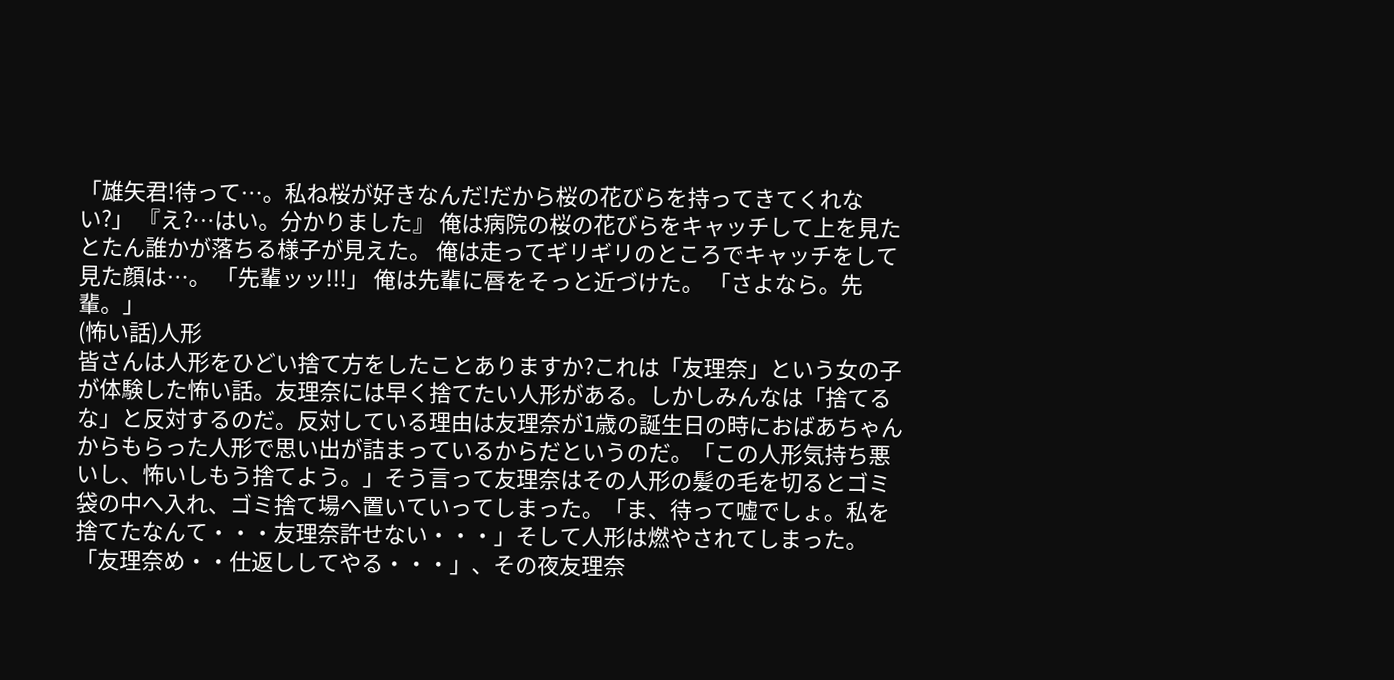「雄矢君!待って…。私ね桜が好きなんだ!だから桜の花びらを持ってきてくれない?」 『え?…はい。分かりました』 俺は病院の桜の花びらをキャッチして上を見たとたん誰かが落ちる様子が見えた。 俺は走ってギリギリのところでキャッチをして見た顔は…。 「先輩ッッ!!!」 俺は先輩に唇をそっと近づけた。 「さよなら。先輩。」
(怖い話)人形
皆さんは人形をひどい捨て方をしたことありますか?これは「友理奈」という女の子が体験した怖い話。友理奈には早く捨てたい人形がある。しかしみんなは「捨てるな」と反対するのだ。反対している理由は友理奈が1歳の誕生日の時におばあちゃんからもらった人形で思い出が詰まっているからだというのだ。「この人形気持ち悪いし、怖いしもう捨てよう。」そう言って友理奈はその人形の髪の毛を切るとゴミ袋の中へ入れ、ゴミ捨て場へ置いていってしまった。「ま、待って嘘でしょ。私を捨てたなんて・・・友理奈許せない・・・」そして人形は燃やされてしまった。「友理奈め・・仕返ししてやる・・・」、その夜友理奈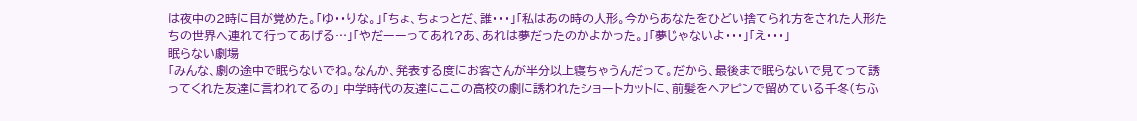は夜中の2時に目が覚めた。「ゆ・・りな。」「ちょ、ちょっとだ、誰・・・」「私はあの時の人形。今からあなたをひどい捨てられ方をされた人形たちの世界へ連れて行ってあげる…」「やだーーってあれ?あ、あれは夢だったのかよかった。」「夢じゃないよ・・・」「え・・・」
眠らない劇場
「みんな、劇の途中で眠らないでね。なんか、発表する度にお客さんが半分以上寝ちゃうんだって。だから、最後まで眠らないで見てって誘ってくれた友達に言われてるの」 中学時代の友達にここの高校の劇に誘われたショートカットに、前髪をヘアピンで留めている千冬(ちふ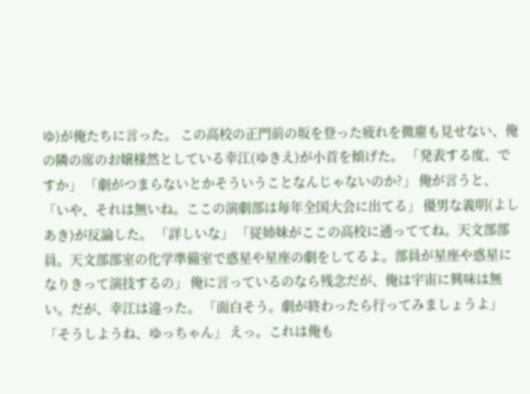ゆ)が俺たちに言った。 この高校の正門前の坂を登った疲れを微塵も見せない、俺の隣の席のお嬢様然としている幸江(ゆきえ)が小首を傾げた。 「発表する度、ですか」 「劇がつまらないとかそういうことなんじゃないのか?」 俺が言うと、 「いや、それは無いね。ここの演劇部は毎年全国大会に出てる」 優男な義明(よしあき)が反論した。 「詳しいな」 「従姉妹がここの高校に通っててね。天文部部員。天文部部室の化学準備室で惑星や星座の劇をしてるよ。部員が星座や惑星になりきって演技するの」 俺に言っているのなら残念だが、俺は宇宙に興味は無い。だが、幸江は違った。 「面白そう。劇が終わったら行ってみましょうよ」 「そうしようね、ゆっちゃん」 えっ。これは俺も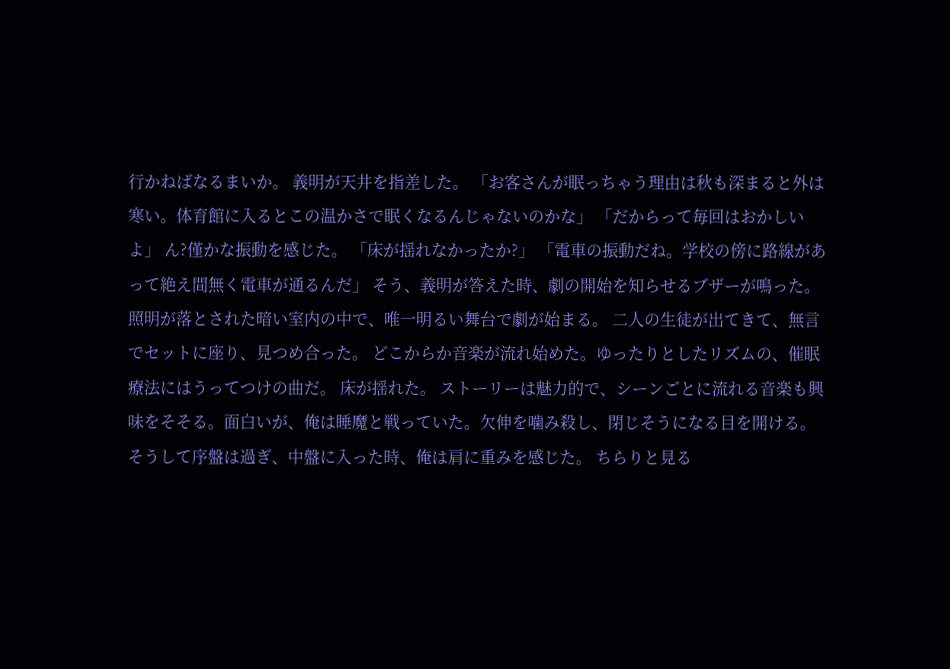行かねばなるまいか。 義明が天井を指差した。 「お客さんが眠っちゃう理由は秋も深まると外は寒い。体育館に入るとこの温かさで眠くなるんじゃないのかな」 「だからって毎回はおかしいよ」 ん?僅かな振動を感じた。 「床が揺れなかったか?」 「電車の振動だね。学校の傍に路線があって絶え間無く電車が通るんだ」 そう、義明が答えた時、劇の開始を知らせるブザーが鳴った。 照明が落とされた暗い室内の中で、唯一明るい舞台で劇が始まる。 二人の生徒が出てきて、無言でセットに座り、見つめ合った。 どこからか音楽が流れ始めた。ゆったりとしたリズムの、催眠療法にはうってつけの曲だ。 床が揺れた。 ストーリーは魅力的で、シーンごとに流れる音楽も興味をそそる。面白いが、俺は睡魔と戦っていた。欠伸を噛み殺し、閉じそうになる目を開ける。そうして序盤は過ぎ、中盤に入った時、俺は肩に重みを感じた。 ちらりと見る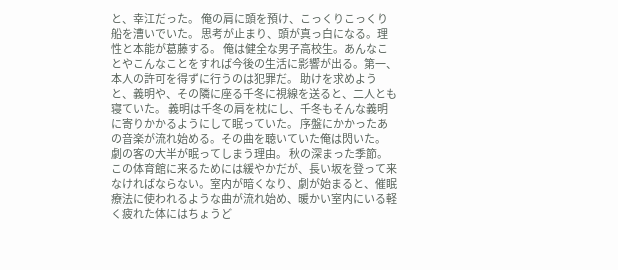と、幸江だった。 俺の肩に頭を預け、こっくりこっくり船を漕いでいた。 思考が止まり、頭が真っ白になる。理性と本能が葛藤する。 俺は健全な男子高校生。あんなことやこんなことをすれば今後の生活に影響が出る。第一、本人の許可を得ずに行うのは犯罪だ。 助けを求めようと、義明や、その隣に座る千冬に視線を送ると、二人とも寝ていた。 義明は千冬の肩を枕にし、千冬もそんな義明に寄りかかるようにして眠っていた。 序盤にかかったあの音楽が流れ始める。その曲を聴いていた俺は閃いた。 劇の客の大半が眠ってしまう理由。 秋の深まった季節。この体育館に来るためには緩やかだが、長い坂を登って来なければならない。室内が暗くなり、劇が始まると、催眠療法に使われるような曲が流れ始め、暖かい室内にいる軽く疲れた体にはちょうど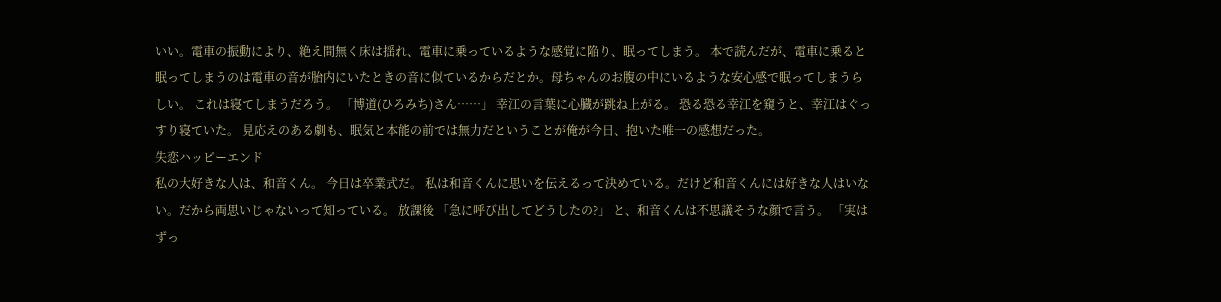いい。電車の振動により、絶え間無く床は揺れ、電車に乗っているような感覚に陥り、眠ってしまう。 本で読んだが、電車に乗ると眠ってしまうのは電車の音が胎内にいたときの音に似ているからだとか。母ちゃんのお腹の中にいるような安心感で眠ってしまうらしい。 これは寝てしまうだろう。 「博道(ひろみち)さん……」 幸江の言葉に心臓が跳ね上がる。 恐る恐る幸江を窺うと、幸江はぐっすり寝ていた。 見応えのある劇も、眠気と本能の前では無力だということが俺が今日、抱いた唯一の感想だった。
失恋ハッピーエンド
私の大好きな人は、和音くん。 今日は卒業式だ。 私は和音くんに思いを伝えるって決めている。だけど和音くんには好きな人はいない。だから両思いじゃないって知っている。 放課後 「急に呼び出してどうしたの?」 と、和音くんは不思議そうな顔で言う。 「実はずっ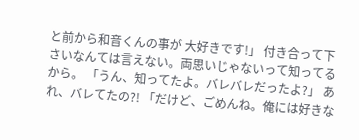と前から和音くんの事が 大好きです!」 付き合って下さいなんては言えない。両思いじゃないって知ってるから。 「うん、知ってたよ。バレバレだったよ?」 あれ、バレてたの?! 「だけど、ごめんね。俺には好きな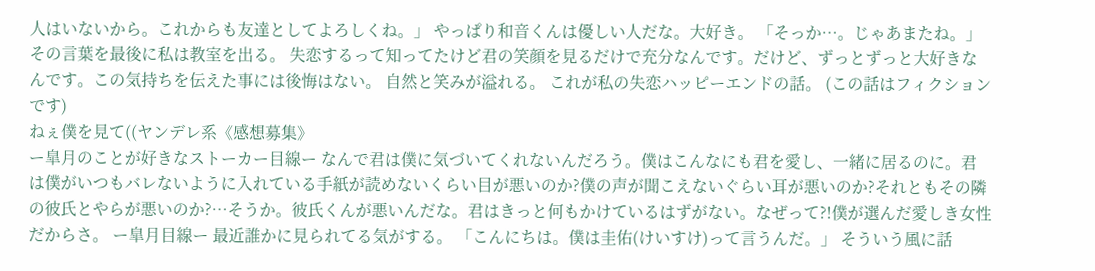人はいないから。これからも友達としてよろしくね。」 やっぱり和音くんは優しい人だな。大好き。 「そっか…。じゃあまたね。」 その言葉を最後に私は教室を出る。 失恋するって知ってたけど君の笑顔を見るだけで充分なんです。だけど、ずっとずっと大好きなんです。この気持ちを伝えた事には後悔はない。 自然と笑みが溢れる。 これが私の失恋ハッピーエンドの話。 (この話はフィクションです)
ねぇ僕を見て((ヤンデレ系《感想募集》
ー皐月のことが好きなストーカー目線ー なんで君は僕に気づいてくれないんだろう。僕はこんなにも君を愛し、一緒に居るのに。君は僕がいつもバレないように入れている手紙が読めないくらい目が悪いのか?僕の声が聞こえないぐらい耳が悪いのか?それともその隣の彼氏とやらが悪いのか?…そうか。彼氏くんが悪いんだな。君はきっと何もかけているはずがない。なぜって?!僕が選んだ愛しき女性だからさ。 ー皐月目線ー 最近誰かに見られてる気がする。 「こんにちは。僕は圭佑(けいすけ)って言うんだ。」 そういう風に話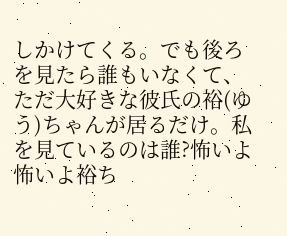しかけてくる。でも後ろを見たら誰もいなくて、ただ大好きな彼氏の裕(ゆう)ちゃんが居るだけ。私を見ているのは誰?怖いよ怖いよ裕ち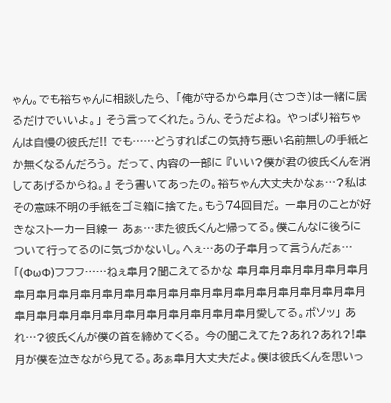ゃん。でも裕ちゃんに相談したら、 「俺が守るから皐月(さつき)は一緒に居るだけでいいよ。」 そう言ってくれた。うん、そうだよね。 やっぱり裕ちゃんは自慢の彼氏だ!! でも……どうすればこの気持ち悪い名前無しの手紙とか無くなるんだろう。 だって、内容の一部に 『いい?僕が君の彼氏くんを消してあげるからね。』 そう書いてあったの。裕ちゃん大丈夫かなぁ…?私はその意味不明の手紙をゴミ箱に捨てた。もう74回目だ。 ー皐月のことが好きなストーカー目線ー あぁ…また彼氏くんと帰ってる。僕こんなに後ろについて行ってるのに気づかないし。へぇ…あの子皐月って言うんだぁ… 「(ΦωΦ)フフフ……ねぇ皐月?聞こえてるかな 皐月皐月皐月皐月皐月皐月皐月皐月皐月皐月皐月皐月皐月皐月皐月皐月皐月皐月皐月皐月皐月皐月皐月皐月皐月皐月皐月皐月皐月皐月皐月皐月皐月愛してる。ボソッ」 あれ…?彼氏くんが僕の首を締めてくる。 今の聞こえてた?あれ?あれ?!皐月が僕を泣きながら見てる。あぁ皐月大丈夫だよ。僕は彼氏くんを思いっ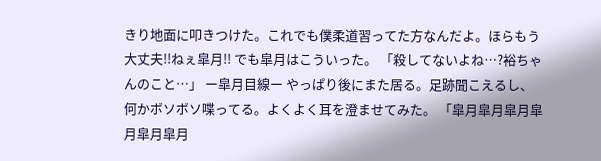きり地面に叩きつけた。これでも僕柔道習ってた方なんだよ。ほらもう大丈夫!!ねぇ皐月!! でも皐月はこういった。 「殺してないよね…?裕ちゃんのこと…」 ー皐月目線ー やっぱり後にまた居る。足跡聞こえるし、何かボソボソ喋ってる。よくよく耳を澄ませてみた。 「皐月皐月皐月皐月皐月皐月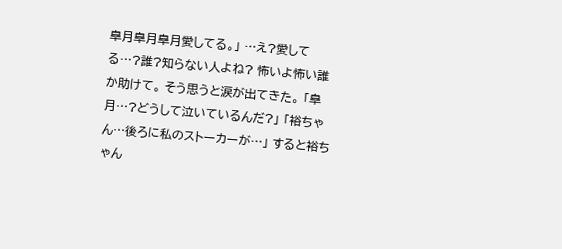皐月皐月皐月愛してる。」 …え?愛してる…?誰?知らない人よね? 怖いよ怖い誰か助けて。 そう思うと涙が出てきた。 「皐月…?どうして泣いているんだ?」 「裕ちゃん…後ろに私のストーカーが…」 すると裕ちゃん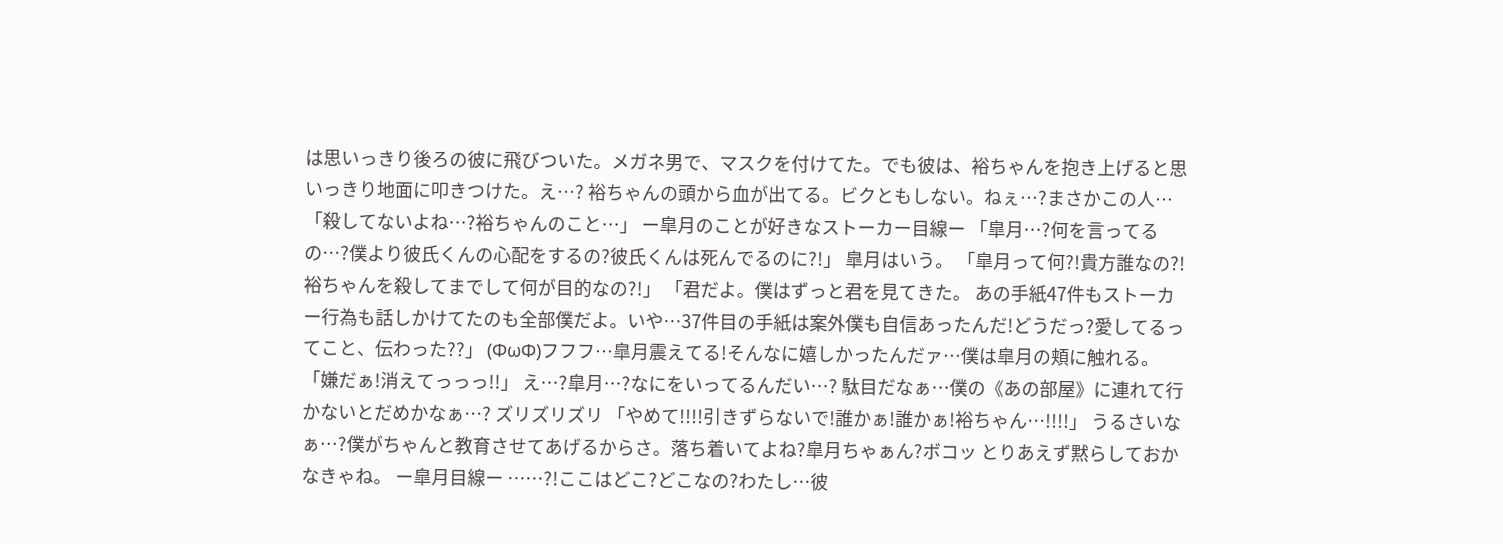は思いっきり後ろの彼に飛びついた。メガネ男で、マスクを付けてた。でも彼は、裕ちゃんを抱き上げると思いっきり地面に叩きつけた。え…? 裕ちゃんの頭から血が出てる。ビクともしない。ねぇ…?まさかこの人… 「殺してないよね…?裕ちゃんのこと…」 ー皐月のことが好きなストーカー目線ー 「皐月…?何を言ってるの…?僕より彼氏くんの心配をするの?彼氏くんは死んでるのに?!」 皐月はいう。 「皐月って何?!貴方誰なの?!裕ちゃんを殺してまでして何が目的なの?!」 「君だよ。僕はずっと君を見てきた。 あの手紙47件もストーカー行為も話しかけてたのも全部僕だよ。いや…37件目の手紙は案外僕も自信あったんだ!どうだっ?愛してるってこと、伝わった??」 (ΦωΦ)フフフ…皐月震えてる!そんなに嬉しかったんだァ…僕は皐月の頬に触れる。 「嫌だぁ!消えてっっっ!!」 え…?皐月…?なにをいってるんだい…? 駄目だなぁ…僕の《あの部屋》に連れて行かないとだめかなぁ…? ズリズリズリ 「やめて!!!!引きずらないで!誰かぁ!誰かぁ!裕ちゃん…!!!!」 うるさいなぁ…?僕がちゃんと教育させてあげるからさ。落ち着いてよね?皐月ちゃぁん?ボコッ とりあえず黙らしておかなきゃね。 ー皐月目線ー ……?!ここはどこ?どこなの?わたし…彼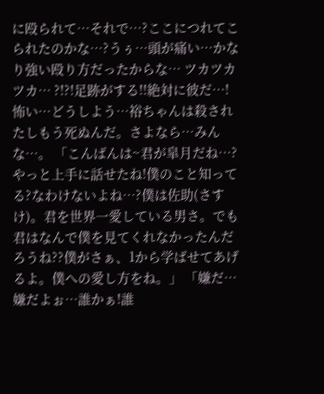に殴られて…それで…?ここにつれてこられたのかな…?うぅ…頭が痛い…かなり強い殴り方だったからな… ツカツカツカ… ?!?!足跡がする!!絶対に彼だ…! 怖い…どうしよう…裕ちゃんは殺されたしもう死ぬんだ。さよなら…みんな…。 「こんばんは~君が皐月だね…?やっと上手に話せたね!僕のこと知ってる?なわけないよね…?僕は佐助(さすけ)。君を世界一愛している男さ。でも君はなんで僕を見てくれなかったんだろうね??僕がさぁ、1から学ばせてあげるよ。僕への愛し方をね。」 「嫌だ…嫌だよぉ…誰かぁ!誰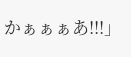かぁぁぁあ!!!」